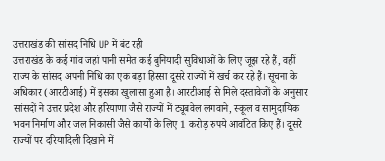उत्तराखंड की सांसद निधि UP में बंट रही
उत्तराखंड के कई गांव जहां पानी समेत कई बुनियादी सुविधाओं के लिए जूझ रहे हैं, वहीं राज्य के सांसद अपनी निधि का एक बड़ा हिस्सा दूसरे राज्यों में खर्च कर रहे हैं। सूचना के अधिकार (आरटीआई) में इसका खुलासा हुआ है। आरटीआई से मिले दस्तावेजों के अनुसार सांसदों ने उत्तर प्रदेश और हरियाणा जैसे राज्यों में ट्यूबवेल लगवाने, स्कूल व सामुदायिक भवन निर्माण और जल निकासी जैसे कार्यों के लिए 1 करोड़ रुपये आवंटित किए हैं। दूसरे राज्यों पर दरियादिली दिखाने में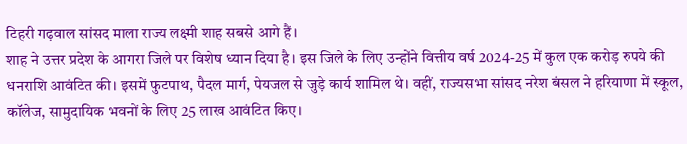टिहरी गढ़वाल सांसद माला राज्य लक्ष्मी शाह सबसे आगे हैं।
शाह ने उत्तर प्रदेश के आगरा जिले पर विशेष ध्यान दिया है। इस जिले के लिए उन्होंने वित्तीय वर्ष 2024-25 में कुल एक करोड़ रुपये की धनराशि आवंटित की। इसमें फुटपाथ, पैदल मार्ग, पेयजल से जुड़े कार्य शामिल थे। वहीं, राज्यसभा सांसद नरेश बंसल ने हरियाणा में स्कूल, कॉलेज, सामुदायिक भवनों के लिए 25 लाख आवंटित किए।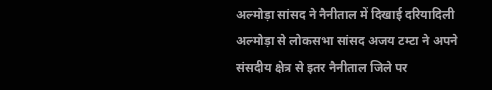अल्मोड़ा सांसद ने नैनीताल में दिखाई दरियादिली
अल्मोड़ा से लोकसभा सांसद अजय टम्टा ने अपने संसदीय क्षेत्र से इतर नैनीताल जिले पर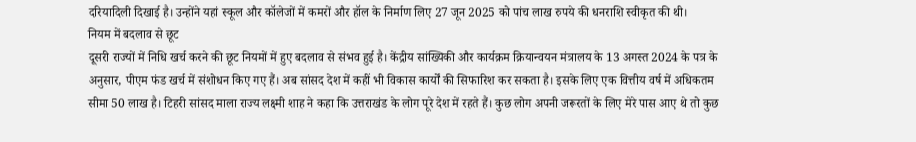दरियादिली दिखाई है। उन्होंने यहां स्कूल और कॉलेजों में कमरों और हॉल के निर्माण लिए 27 जून 2025 को पांच लाख रुपये की धनराशि स्वीकृत की थी।
नियम में बदलाव से छूट
दूसरी राज्यों में निधि खर्च करने की छूट नियमों में हुए बदलाव से संभव हुई है। केंद्रीय सांख्यिकी और कार्यक्रम क्रियान्वयन मंत्रालय के 13 अगस्त 2024 के पत्र के अनुसार, पीएम फंड खर्च में संशोधन किए गए हैं। अब सांसद देश में कहीं भी विकास कार्यों की सिफारिश कर सकता है। इसके लिए एक वित्तीय वर्ष में अधिकतम सीमा 50 लाख है। टिहरी सांसद माला राज्य लक्ष्मी शाह ने कहा कि उत्तराखंड के लोग पूरे देश में रहते हैं। कुछ लोग अपनी जरूरतों के लिए मेरे पास आए थे तो कुछ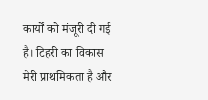कार्यों को मंजूरी दी गई है। टिहरी का विकास मेरी प्राथमिकता है और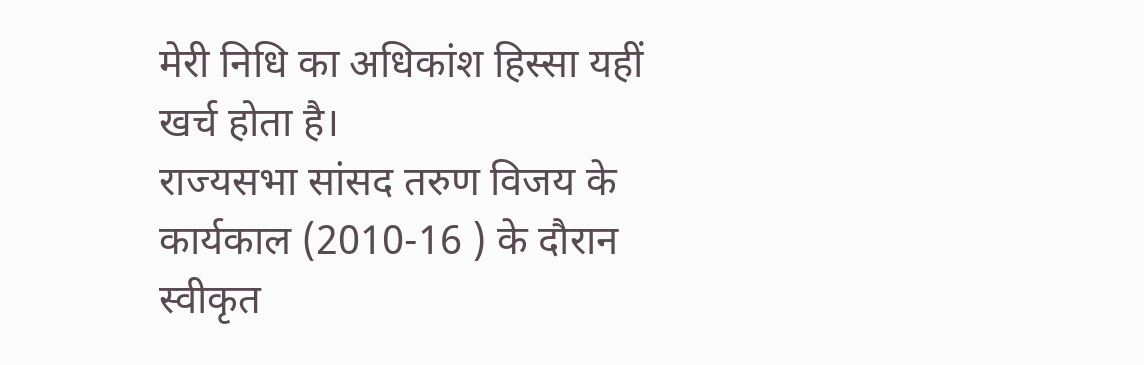मेरी निधि का अधिकांश हिस्सा यहीं खर्च होता है।
राज्यसभा सांसद तरुण विजय के कार्यकाल (2010-16 ) के दौरान स्वीकृत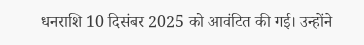धनराशि 10 दिसंबर 2025 को आवंटित की गई। उन्होंने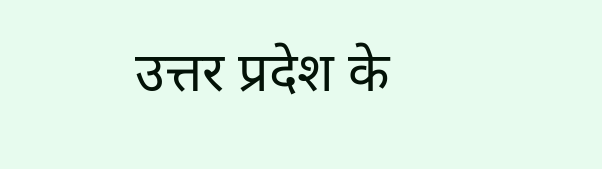उत्तर प्रदेश के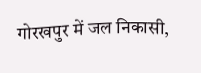गोरखपुर में जल निकासी,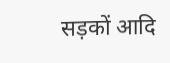सड़कों आदि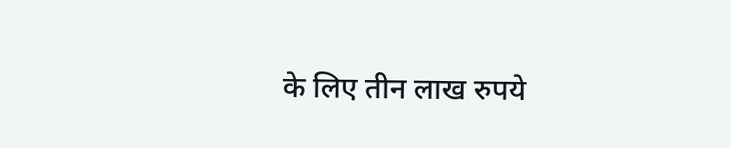के लिए तीन लाख रुपये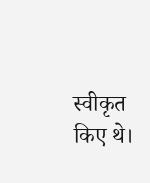स्वीकृत किए थे।